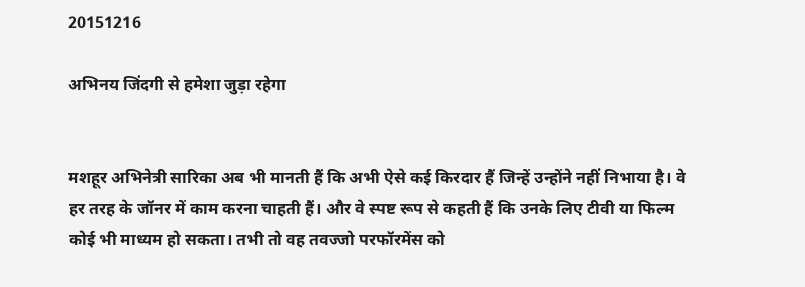20151216

अभिनय जिंदगी से हमेशा जुड़ा रहेगा


मशहूर अभिनेत्री सारिका अब भी मानती हैं कि अभी ऐसे कई किरदार हैं जिन्हें उन्होंने नहीं निभाया है। वे हर तरह के जॉनर में काम करना चाहती हैं। और वे स्पष्ट रूप से कहती हैं कि उनके लिए टीवी या फिल्म कोई भी माध्यम हो सकता। तभी तो वह तवज्जो परफॉरमेंस को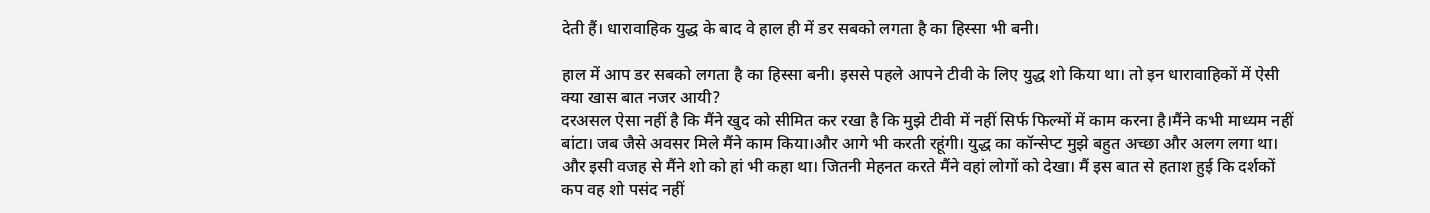देती हैं। धारावाहिक युद्ध के बाद वे हाल ही में डर सबको लगता है का हिस्सा भी बनी।

हाल में आप डर सबको लगता है का हिस्सा बनी। इससे पहले आपने टीवी के लिए युद्ध शो किया था। तो इन धारावाहिकों में ऐसी क्या खास बात नजर आयी?
दरअसल ऐसा नहीं है कि मैंने खुद को सीमित कर रखा है कि मुझे टीवी में नहीं सिर्फ फिल्मों में काम करना है।मैंने कभी माध्यम नहीं बांटा। जब जैसे अवसर मिले मैंने काम किया।और आगे भी करती रहूंगी। युद्ध का कॉन्सेप्ट मुझे बहुत अच्छा और अलग लगा था। और इसी वजह से मैंने शो को हां भी कहा था। जितनी मेहनत करते मैंने वहां लोगों को देखा। मैं इस बात से हताश हुई कि दर्शकों कप वह शो पसंद नहीं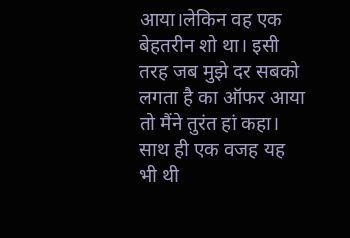आया।लेकिन वह एक बेहतरीन शो था। इसी तरह जब मुझे दर सबको लगता है का ऑफर आया तो मैंने तुरंत हां कहा। साथ ही एक वजह यह भी थी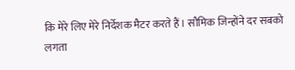कि मेरे लिए मेरे निर्देशक मैटर करते हैं। सौमिक जिन्होंने दर सबको लगता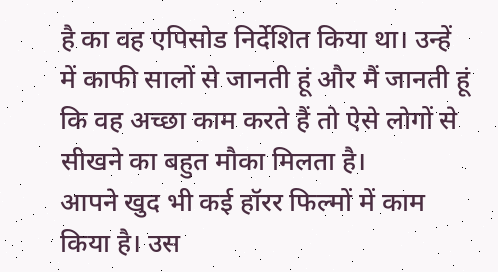है का वह एपिसोड निर्देशित किया था। उन्हें में काफी सालों से जानती हूं और मैं जानती हूं कि वह अच्छा काम करते हैं तो ऐसे लोगों से सीखने का बहुत मौका मिलता है।
आपने खुद भी कई हॉरर फिल्मों में काम किया है। उस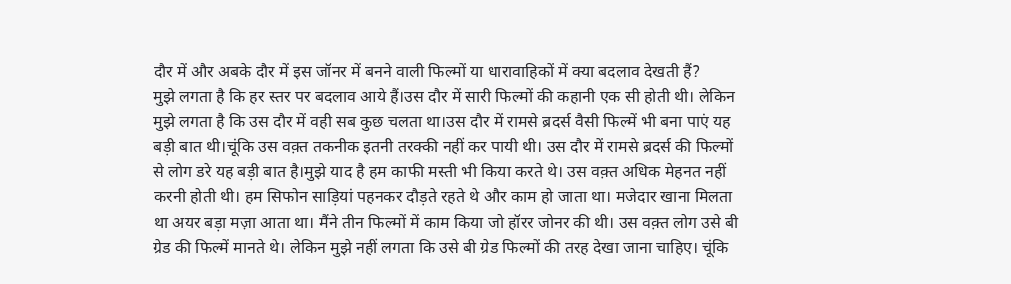दौर में और अबके दौर में इस जॉनर में बनने वाली फिल्मों या धारावाहिकों में क्या बदलाव देखती हैं?
मुझे लगता है कि हर स्तर पर बदलाव आये हैं।उस दौर में सारी फिल्मों की कहानी एक सी होती थी। लेकिन मुझे लगता है कि उस दौर में वही सब कुछ चलता था।उस दौर में रामसे ब्रदर्स वैसी फिल्में भी बना पाएं यह बड़ी बात थी।चूंकि उस वक़्त तकनीक इतनी तरक्की नहीं कर पायी थी। उस दौर में रामसे ब्रदर्स की फिल्मों से लोग डरे यह बड़ी बात है।मुझे याद है हम काफी मस्ती भी किया करते थे। उस वक़्त अधिक मेहनत नहीं करनी होती थी। हम सिफोन साड़ियां पहनकर दौड़ते रहते थे और काम हो जाता था। मजेदार खाना मिलता था अयर बड़ा मज़ा आता था। मैंने तीन फिल्मों में काम किया जो हॉरर जोनर की थी। उस वक़्त लोग उसे बी ग्रेड की फिल्में मानते थे। लेकिन मुझे नहीं लगता कि उसे बी ग्रेड फिल्मों की तरह देखा जाना चाहिए। चूंकि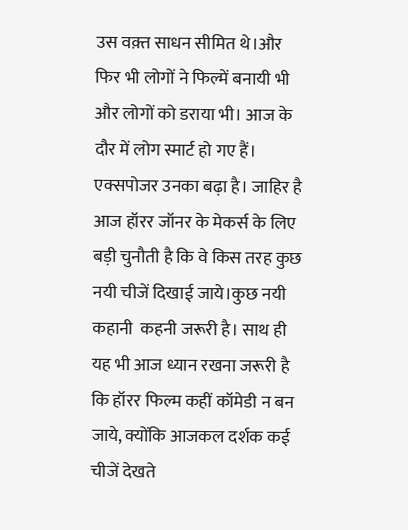उस वक़्त साधन सीमित थे।और फिर भी लोगों ने फिल्में बनायी भी और लोगों को डराया भी। आज के दौर में लोग स्मार्ट हो गए हैं। एक्सपोजर उनका बढ़ा है। जाहिर है आज हॉरर जॉनर के मेकर्स के लिए बड़ी चुनौती है कि वे किस तरह कुछ नयी चीजें दिखाई जाये।कुछ नयी कहानी  कहनी जरूरी है। साथ ही यह भी आज ध्यान रखना जरूरी है कि हॉरर फिल्म कहीं कॉमेडी न बन जाये, क्योंकि आजकल दर्शक कई चीजें देखते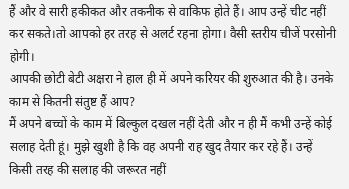हैं और वे सारी हकीकत और तकनीक से वाकिफ होते हैं। आप उन्हें चीट नहीं कर सकते।तो आपको हर तरह से अलर्ट रहना होगा। वैसी स्तरीय चीजें परसोनी होगी।
आपकी छोटी बेटी अक्षरा ने हाल ही में अपने करियर की शुरुआत की है। उनके काम से कितनी संतुष्ट हैं आप?
मैं अपने बच्चों के काम में बिल्कुल दखल नहीं देती और न ही मैं कभी उन्हें कोई सलाह देती हूं। मुझे खुशी है कि वह अपनी राह खुद तैयार कर रहे हैं। उन्हें किसी तरह की सलाह की जरूरत नहीं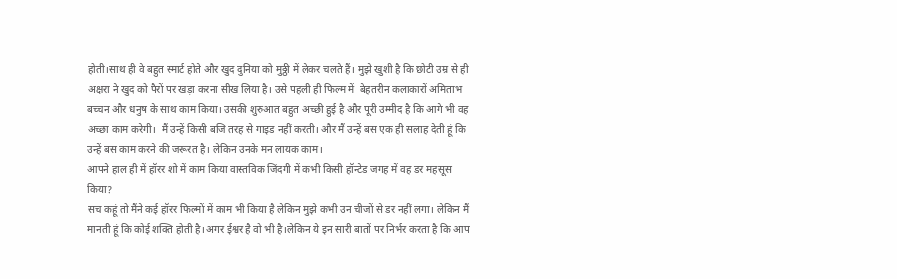होती।साथ ही वे बहुत स्मार्ट होते और खुद दुनिया को मुठ्ठी में लेकर चलते हैं। मुझे खुशी है कि छोटी उम्र से ही अक्षरा ने खुद को पैरों पर खड़ा करना सीख लिया है। उसे पहली ही फिल्म में  बेहतरीन कलाकारों अमिताभ बच्चन और धनुष के साथ काम किया। उसकी शुरुआत बहुत अच्छी हुई है और पूरी उम्मीद है कि आगे भी वह अच्छा काम करेगी।  मैं उन्हें किसी बजि तरह से गाइड नहीं करती। और मैं उन्हें बस एक ही सलाह देती हूं कि उन्हें बस काम करने की जरूरत है। लेकिन उनके मन लायक काम।
आपने हाल ही में हॉरर शो में काम किया वास्तविक जिंदगी में कभी किसी हॉन्टेड जगह में वह डर महसूस किया?
सच कहूं तो मैंने कई हॉरर फिल्मों में काम भी किया है लेकिन मुझे कभी उन चीजों से डर नहीं लगा। लेकिन मैं मानती हूं कि कोई शक्ति होती है।अगर ईश्वर है वो भी है।लेकिन ये इन सारी बातों पर निर्भर करता है कि आप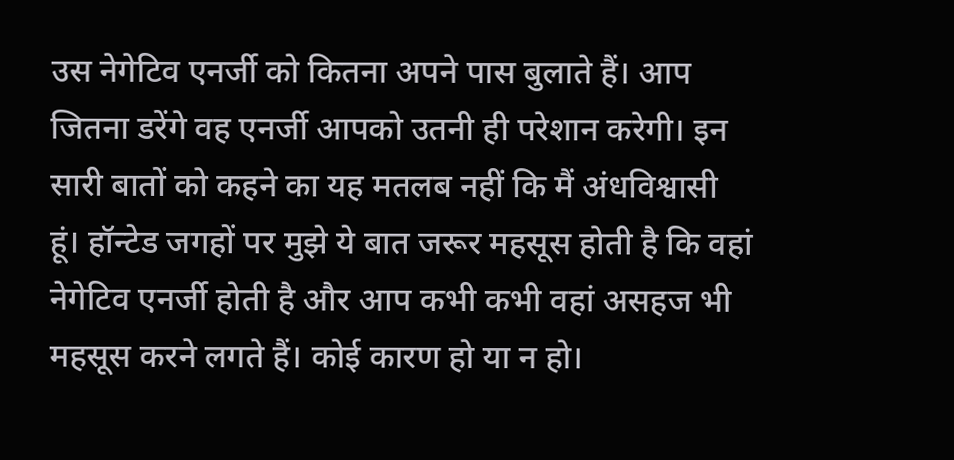उस नेगेटिव एनर्जी को कितना अपने पास बुलाते हैं। आप जितना डरेंगे वह एनर्जी आपको उतनी ही परेशान करेगी। इन सारी बातों को कहने का यह मतलब नहीं कि मैं अंधविश्वासी हूं। हॉन्टेड जगहों पर मुझे ये बात जरूर महसूस होती है कि वहां नेगेटिव एनर्जी होती है और आप कभी कभी वहां असहज भी महसूस करने लगते हैं। कोई कारण हो या न हो।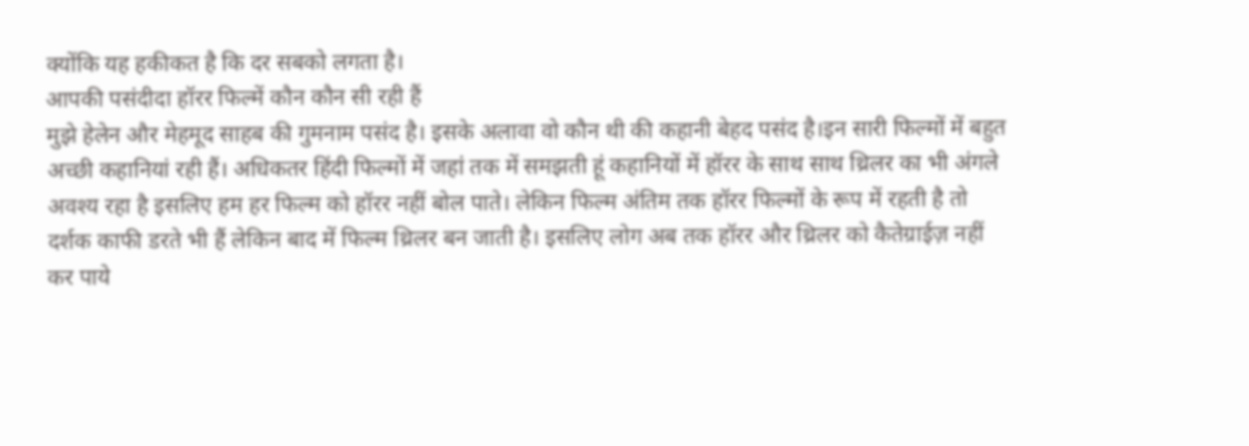क्योंकि यह हकीकत है कि दर सबको लगता है।
आपकी पसंदीदा हॉरर फिल्में कौन कौन सी रही हैं
मुझे हेलेन और मेहमूद साहब की गुमनाम पसंद है। इसके अलावा वो कौन थी की कहानी बेहद पसंद है।इन सारी फिल्मों में बहुत अच्छी कहानियां रही हैं। अधिकतर हिंदी फिल्मों में जहां तक में समझती हूं कहानियों में हॉरर के साथ साथ थ्रिलर का भी अंगले अवश्य रहा है इसलिए हम हर फिल्म को हॉरर नहीं बोल पाते। लेकिन फिल्म अंतिम तक हॉरर फिल्मों के रूप में रहती है तो दर्शक काफी डरते भी हैं लेकिन बाद में फिल्म थ्रिलर बन जाती है। इसलिए लोग अब तक हॉरर और थ्रिलर को कैतेग्राईज़ नहीं कर पाये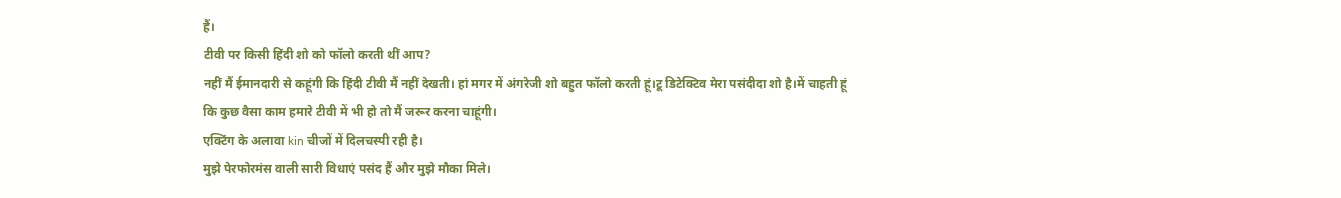हैं।
टीवी पर किसी हिंदी शो को फॉलो करती थीं आप?
नहीं मैं ईमानदारी से कहूंगी कि हिंदी टीवी मैं नहीं देखती। हां मगर में अंगरेजी शो बहुत फॉलो करती हूं।टू डिटेक्टिव मेरा पसंदीदा शो है।में चाहती हूं कि कुछ वैसा काम हमारे टीवी में भी हो तो मैं जरूर करना चाहूंगी।
एक्टिंग के अलावा kin चीजों में दिलचस्पी रही है।
मुझे पेरफोरमंस वाली सारी विधाएं पसंद हैं और मुझे मौका मिले।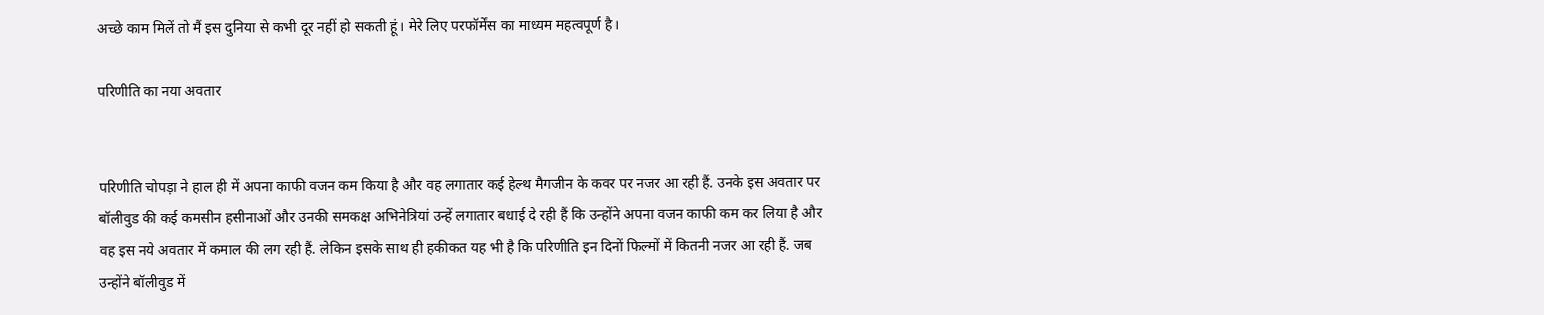अच्छे काम मिलें तो मैं इस दुनिया से कभी दूर नहीं हो सकती हूं। मेरे लिए परफॉर्मेंस का माध्यम महत्वपूर्ण है।

परिणीति का नया अवतार


परिणीति चोपड़ा ने हाल ही में अपना काफी वजन कम किया है और वह लगातार कई हेल्थ मैगजीन के कवर पर नजर आ रही हैं. उनके इस अवतार पर बॉलीवुड की कई कमसीन हसीनाओं और उनकी समकक्ष अभिनेत्रियां उन्हें लगातार बधाई दे रही हैं कि उन्होंने अपना वजन काफी कम कर लिया है और वह इस नये अवतार में कमाल की लग रही हैं. लेकिन इसके साथ ही हकीकत यह भी है कि परिणीति इन दिनों फिल्मों में कितनी नजर आ रही हैं. जब उन्होंने बॉलीवुड में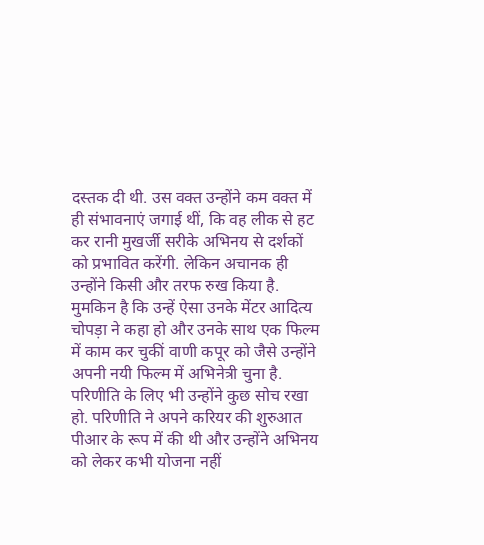दस्तक दी थी. उस वक्त उन्होंने कम वक्त में ही संभावनाएं जगाई थीं, कि वह लीक से हट कर रानी मुखर्जी सरीके अभिनय से दर्शकों को प्रभावित करेंगी. लेकिन अचानक ही उन्होंने किसी और तरफ रुख किया है. मुमकिन है कि उन्हें ऐसा उनके मेंटर आदित्य चोपड़ा ने कहा हो और उनके साथ एक फिल्म में काम कर चुकीं वाणी कपूर को जैसे उन्होंने अपनी नयी फिल्म में अभिनेत्री चुना है. परिणीति के लिए भी उन्होंने कुछ सोच रखा हो. परिणीति ने अपने करियर की शुरुआत पीआर के रूप में की थी और उन्होंने अभिनय को लेकर कभी योजना नहीं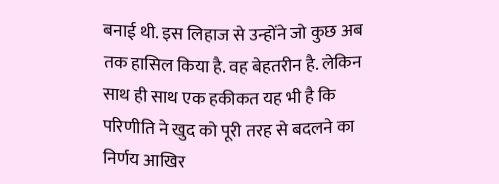बनाई थी. इस लिहाज से उन्होंने जो कुछ अब तक हासिल किया है. वह बेहतरीन है. लेकिन साथ ही साथ एक हकीकत यह भी है कि परिणीति ने खुद को पूरी तरह से बदलने का निर्णय आखिर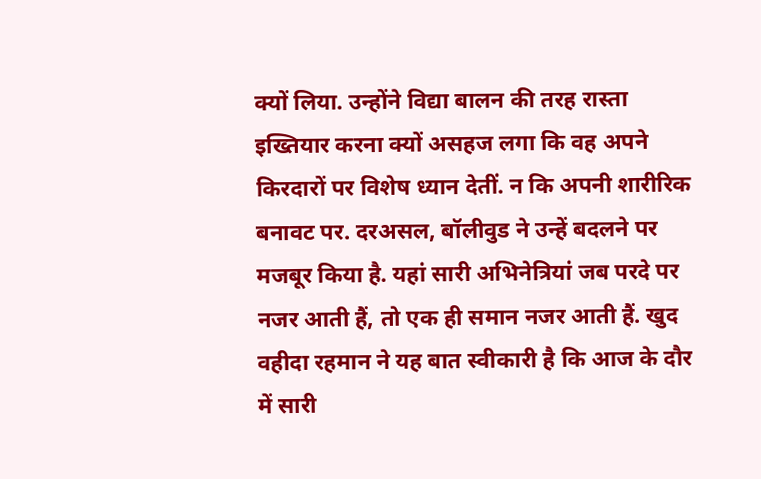क्यों लिया. उन्होंने विद्या बालन की तरह रास्ता इख्तियार करना क्यों असहज लगा कि वह अपने किरदारों पर विशेष ध्यान देतीं. न कि अपनी शारीरिक बनावट पर. दरअसल, बॉलीवुड ने उन्हें बदलने पर मजबूर किया है. यहां सारी अभिनेत्रियां जब परदे पर नजर आती हैं, तो एक ही समान नजर आती हैं. खुद वहीदा रहमान ने यह बात स्वीकारी है कि आज के दौर में सारी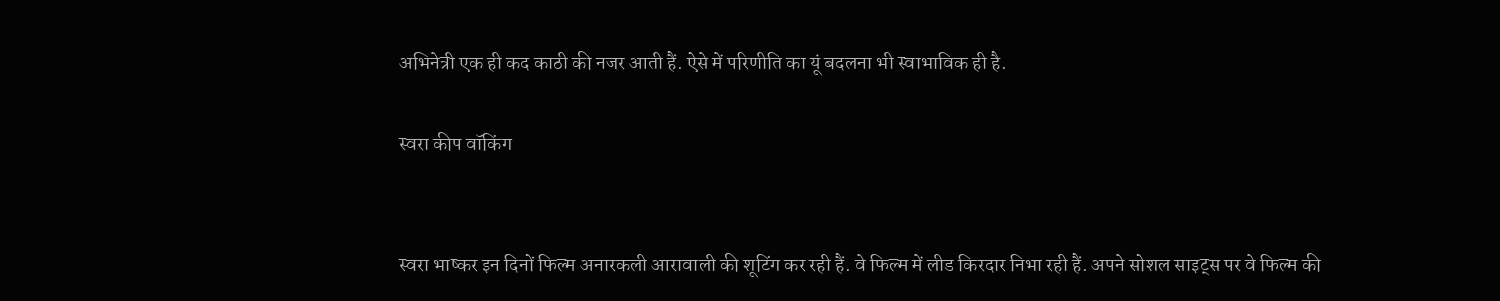अभिनेत्री एक ही कद काठी की नजर आती हैं. ऐसे में परिणीति का यूं बदलना भी स्वाभाविक ही है.

स्वरा कीप वॉकिंग


स्वरा भाष्कर इन दिनों फिल्म अनारकली आरावाली की शूटिंग कर रही हैं. वे फिल्म में लीड किरदार निभा रही हैं. अपने सोशल साइट्स पर वे फिल्म की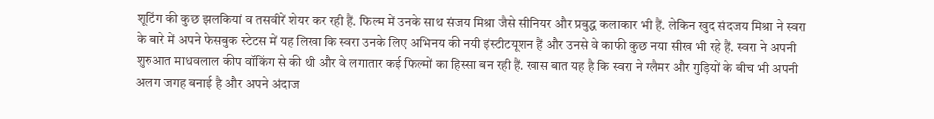शूटिंग की कुछ झलकियां व तसवीरें शेयर कर रही हैं. फिल्म में उनके साथ संजय मिश्रा जैसे सीनियर और प्रबुद्ध कलाकार भी हैं. लेकिन खुद संदजय मिश्रा ने स्वरा के बारे में अपने फेसबुक स्टेटस में यह लिखा कि स्वरा उनके लिए अभिनय की नयी इंस्टीटयूशन हैं और उनसे वे काफी कुछ नया सीख भी रहे हैं. स्वरा ने अपनी शुरुआत माधवलाल कीप वॉकिंग से की थी और वे लगातार कई फिल्मों का हिस्सा बन रही हैं. खास बात यह है कि स्वरा ने ग्लैमर और गुड़ियों के बीच भी अपनी अलग जगह बनाई है और अपने अंदाज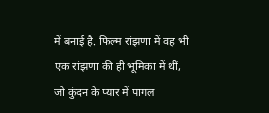में बनाई है. फिल्म रांझणा में वह भी एक रांझणा की ही भूमिका में थीं, जो कुंदन के प्यार में पागल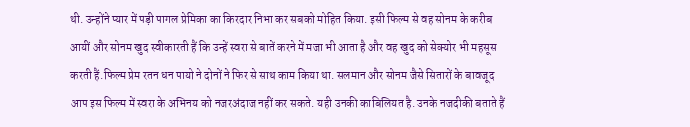थी. उन्होंने प्यार में पड़ी पागल प्रेमिका का किरदार निभा कर सबको मोहित किया. इसी फिल्म से वह सोनम के करीब आयीं और सोनम खुद स्वीकारती हैं कि उन्हें स्वरा से बातें करने में मजा भी आता है और वह खुद को सेक्योर भी महसूस करती हैं.फिल्म प्रेम रतन धन पायो ने दोनों ने फिर से साथ काम किया था. सलमान और सोनम जैसे सितारों के बावजूद आप इस फिल्म में स्वरा के अभिनय को नजरअंदाज नहीं कर सकते. यही उनकी काबिलियत है. उनके नजदीकी बताते हैं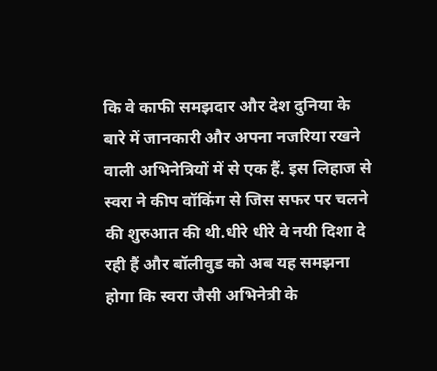कि वे काफी समझदार और देश दुनिया के बारे में जानकारी और अपना नजरिया रखने वाली अभिनेत्रियों में से एक हैं. इस लिहाज से स्वरा ने कीप वॉकिंग से जिस सफर पर चलने की शुरुआत की थी.धीरे धीरे वे नयी दिशा दे रही हैं और बॉलीवुड को अब यह समझना होगा कि स्वरा जैसी अभिनेत्री के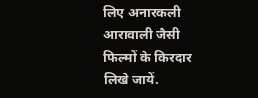लिए अनारकली आरावाली जैसी फिल्मों के किरदार लिखे जायें.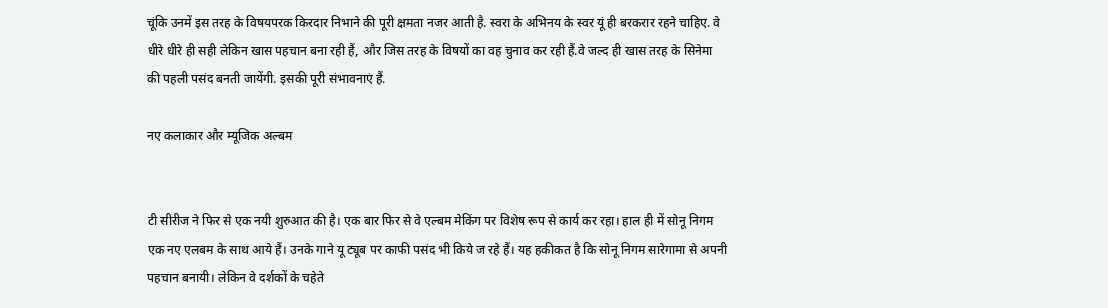चूंकि उनमें इस तरह के विषयपरक किरदार निभाने की पूरी क्षमता नजर आती है. स्वरा के अभिनय के स्वर यूं ही बरकरार रहने चाहिए. वे धीरे धीरे ही सही लेकिन खास पहचान बना रही हैं, और जिस तरह के विषयों का वह चुनाव कर रही हैं.वे जल्द ही खास तरह के सिनेमा की पहली पसंद बनती जायेंगी. इसकी पूरी संभावनाएं हैं.

नए कलाकार और म्यूजिक अल्बम


टी सीरीज ने फिर से एक नयी शुरुआत की है। एक बार फिर से वे एल्बम मेकिंग पर विशेष रूप से कार्य कर रहा। हाल ही में सोनू निगम एक नए एलबम के साथ आये हैं। उनके गाने यू ट्यूब पर काफी पसंद भी किये ज रहे हैं। यह हकीकत है कि सोनू निगम सारेगामा से अपनी पहचान बनायी। लेकिन वे दर्शकों के चहेते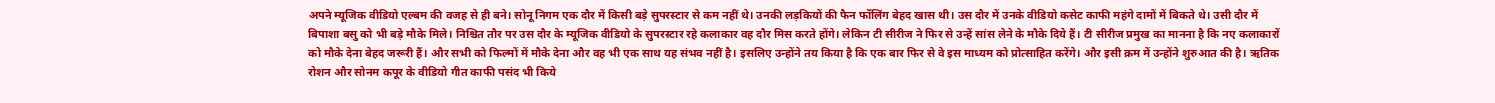अपने म्यूजिक वीडियो एल्बम की वजह से ही बने। सोनू निगम एक दौर में किसी बड़े सुपरस्टार से कम नहीं थे। उनकी लड़कियों की फैन फॉलिंग बेहद खास थी। उस दौर में उनके वीडियो कसेट काफी महंगे दामों में बिकते थे। उसी दौर में बिपाशा बसु को भी बड़े मौके मिले। निश्चित तौर पर उस दौर के म्यूजिक वीडियो के सुपरस्टार रहे कलाकार वह दौर मिस करते होंगे। लेकिन टी सीरीज ने फिर से उन्हें सांस लेने के मौके दिये हैं। टी सीरीज प्रमुख का मानना है कि नए कलाकारों को मौके देना बेहद जरूरी हैं। और सभी को फिल्मों में मौके देना और वह भी एक साथ यह संभव नहीं है। इसलिए उन्होंने तय किया है कि एक बार फिर से वे इस माध्यम को प्रोत्साहित करेंगे। और इसी क्रम में उन्होंने शुरुआत की है। ऋतिक रोशन और सोनम कपूर के वीडियो गीत काफी पसंद भी किये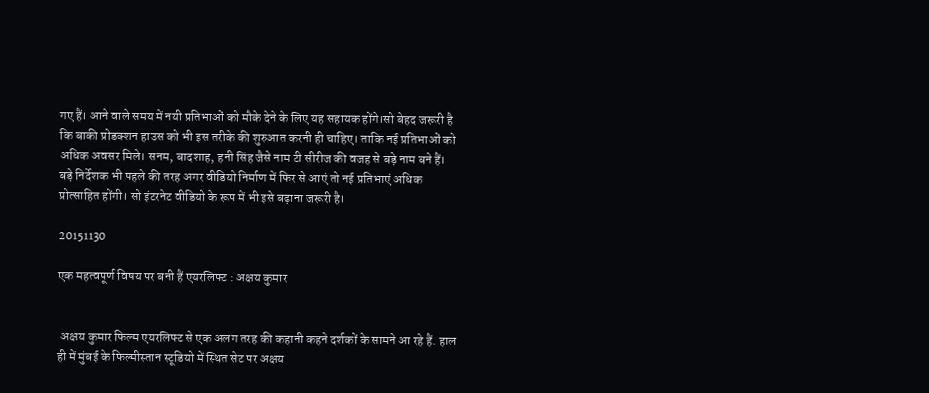गए हैं। आने वाले समय में नयी प्रतिभाओं को मौके देने के लिए यह सहायक होंगे।सो बेहद जरूरी है कि बाकी प्रोडक्शन हाउस को भी इस तरीके की शुरुआत करनी ही चाहिए। ताकि नई प्रतिभाओं को अधिक अवसर मिले। सनम, बादशाह, हनी सिंह जैसे नाम टी सीरीज की वजह से बड़े नाम बने हैं। बड़े निर्देशक भी पहले की तरह अगर वीडियो निर्माण में फिर से आएं तो नई प्रतिभाएं अधिक प्रोत्साहित होंगी। सो इंटरनेट वीडियो के रूप में भी इसे बढ़ाना जरूरी है।

20151130

एक महत्वपूर्ण विषय पर बनी हैं एयरलिफ्ट : अक्षय कुमार


 अक्षय कुमार फिल्म एयरलिफ्ट से एक अलग तरह की कहानी कहने दर्शकों के सामने आ रहे हैं. हाल ही में मुंबई के फिल्मीस्तान स्टूडियो में स्थित सेट पर अक्षय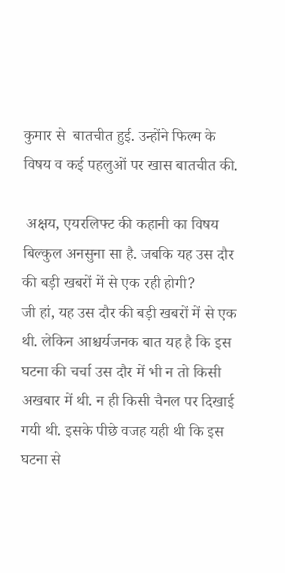कुमार से  बातचीत हुई. उन्होंने फिल्म के विषय व कई पहलुओं पर खास बातचीत की.

 अक्षय, एयरलिफ्ट की कहानी का विषय बिल्कुल अनसुना सा है. जबकि यह उस दौर की बड़ी खबरों में से एक रही होगी?
जी हां, यह उस दौर की बड़ी खबरों में से एक थी. लेकिन आश्चर्यजनक बात यह है कि इस घटना की चर्चा उस दौर में भी न तो किसी अखबार में थी. न ही किसी चैनल पर दिखाई गयी थी. इसके पीछे वजह यही थी कि इस घटना से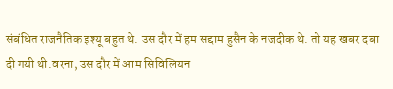संबंधित राजनैतिक इश्यू बहुत थे. उस दौर में हम सद्दाम हुसैन के नजदीक थे. तो यह खबर दबा दी गयी थी.वरना, उस दौर में आम सिविलियन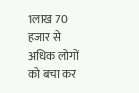1लाख 70 हजार से अधिक लोगों को बचा कर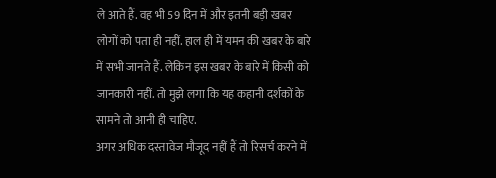ले आते हैं. वह भी 59 दिन में और इतनी बड़ी खबर लोगों को पता ही नहीं. हाल ही में यमन की खबर के बारे में सभी जानते हैं. लेकिन इस खबर के बारे में किसी को जानकारी नहीं. तो मुझे लगा कि यह कहानी दर्शकों के सामने तो आनी ही चाहिए.
अगर अधिक दस्तावेज मौजूद नहीं हैं तो रिसर्च करने में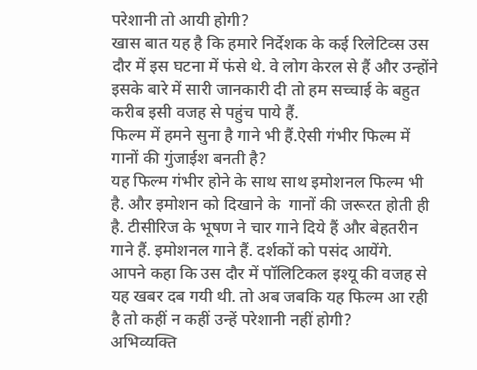परेशानी तो आयी होगी?
खास बात यह है कि हमारे निर्देशक के कई रिलेटिव्स उस दौर में इस घटना में फंसे थे. वे लोग केरल से हैं और उन्होंने इसके बारे में सारी जानकारी दी तो हम सच्चाई के बहुत करीब इसी वजह से पहुंच पाये हैं.
फिल्म में हमने सुना है गाने भी हैं.ऐसी गंभीर फिल्म में गानों की गुंजाईश बनती है?
यह फिल्म गंभीर होने के साथ साथ इमोशनल फिल्म भी है. और इमोशन को दिखाने के  गानों की जरूरत होती ही है. टीसीरिज के भूषण ने चार गाने दिये हैं और बेहतरीन गाने हैं. इमोशनल गाने हैं. दर्शकों को पसंद आयेंगे.
आपने कहा कि उस दौर में पॉलिटिकल इश्यू की वजह से यह खबर दब गयी थी. तो अब जबकि यह फिल्म आ रही है तो कहीं न कहीं उन्हें परेशानी नहीं होगी?
अभिव्यक्ति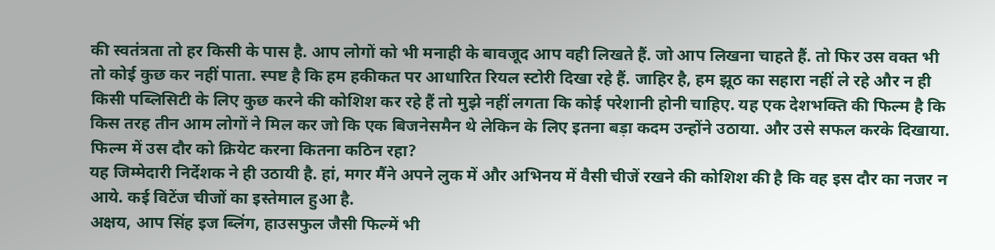की स्वतंत्रता तो हर किसी के पास है. आप लोगों को भी मनाही के बावजूद आप वही लिखते हैं. जो आप लिखना चाहते हैं. तो फिर उस वक्त भी तो कोई कुछ कर नहीं पाता. स्पष्ट है कि हम हकीकत पर आधारित रियल स्टोरी दिखा रहे हैं. जाहिर है, हम झूठ का सहारा नहीं ले रहे और न ही किसी पब्लिसिटी के लिए कुछ करने की कोशिश कर रहे हैं तो मुझे नहीं लगता कि कोई परेशानी होनी चाहिए. यह एक देशभक्ति की फिल्म है कि किस तरह तीन आम लोगों ने मिल कर जो कि एक बिजनेसमैन थे लेकिन के लिए इतना बड़ा कदम उन्होंने उठाया. और उसे सफल करके दिखाया.
फिल्म में उस दौर को क्रियेट करना कितना कठिन रहा?
यह जिम्मेदारी निर्देशक ने ही उठायी है. हां, मगर मैंने अपने लुक में और अभिनय में वैसी चीजें रखने की कोशिश की है कि वह इस दौर का नजर न आये. कई विटेंज चीजों का इस्तेमाल हुआ है.
अक्षय, आप सिंह इज ब्लिंग, हाउसफुल जैसी फिल्में भी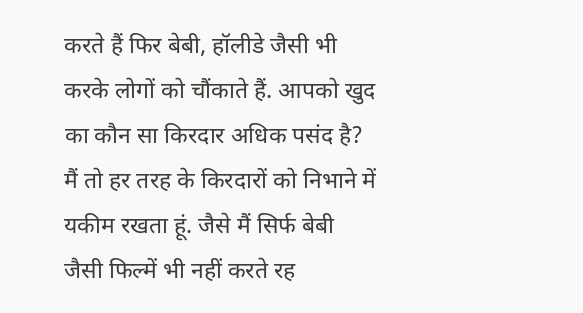करते हैं फिर बेबी, हॉलीडे जैसी भी करके लोगों को चौंकाते हैं. आपको खुद का कौन सा किरदार अधिक पसंद है?
मैं तो हर तरह के किरदारों को निभाने में यकीम रखता हूं. जैसे मैं सिर्फ बेबी जैसी फिल्में भी नहीं करते रह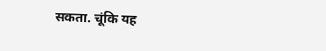सकता. चूंकि यह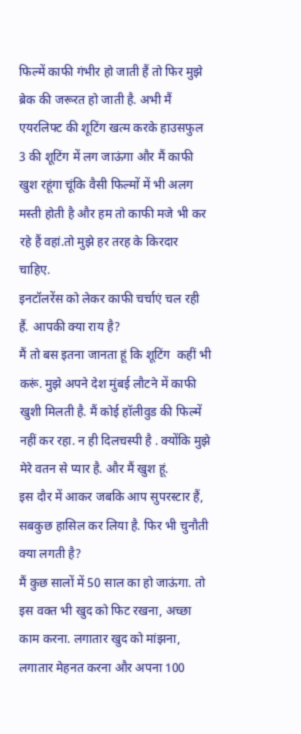फिल्में काफी गंभीर हो जाती हैं तो फिर मुझे ब्रेक की जरूरत हो जाती है. अभी मैं एयरलिफ्ट की शूटिंग खत्म करके हाउसफुल 3 की शूटिंग में लग जाऊंगा और मैं काफी खुश रहूंगा चूंकि वैसी फिल्मों में भी अलग मस्ती होती है और हम तो काफी मजे भी कर रहे हैं वहां.तो मुझे हर तरह के किरदार चाहिए.
इनटॉलरेंस को लेकर काफी चर्चाएं चल रही हैं. आपकी क्या राय है?
मैं तो बस इतना जानता हूं कि शूटिंग  कहीं भी करूं. मुझे अपने देश मुंबई लौटने में काफी खुशी मिलती है. मैं कोई हॉलीवुड की फिल्में नहीं कर रहा. न ही दिलचस्पी है . क्योंकि मुझे मेरे वतन से प्यार है. और मैं खुश हूं.
इस दौर में आकर जबकि आप सुपरस्टार हैं, सबकुछ हासिल कर लिया है. फिर भी चुनौती क्या लगती है?
मैं कुछ सालों में 50 साल का हो जाऊंगा. तो इस वक्त भी खुद को फिट रखना, अच्छा काम करना. लगातार खुद को मांझना, लगातार मेहनत करना और अपना 100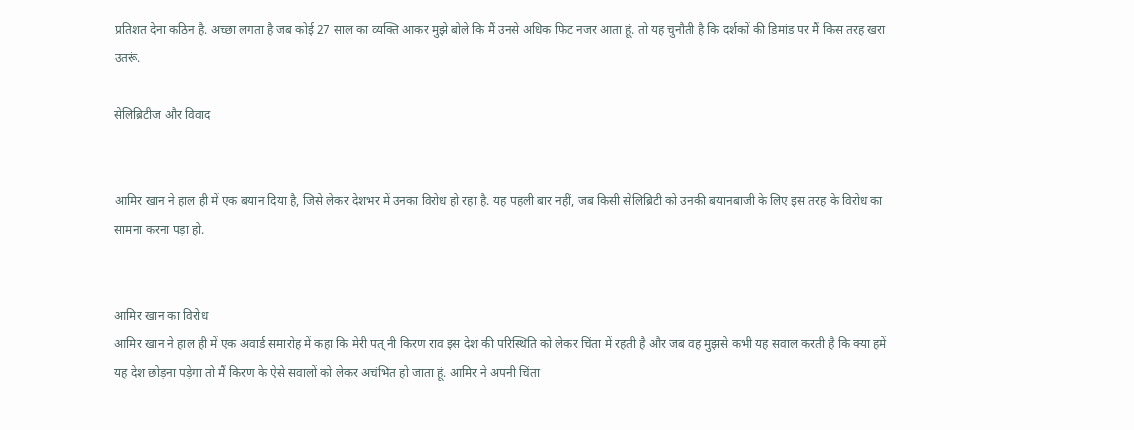प्रतिशत देना कठिन है. अच्छा लगता है जब कोई 27 साल का व्यक्ति आकर मुझे बोले कि मैं उनसे अधिक फिट नजर आता हूं. तो यह चुनौती है कि दर्शकों की डिमांड पर मैं किस तरह खरा उतरूं.

सेलिब्रिटीज और विवाद


आमिर खान ने हाल ही में एक बयान दिया है, जिसे लेकर देशभर में उनका विरोध हो रहा है. यह पहली बार नहीं, जब किसी सेलिब्रिटी को उनकी बयानबाजी के लिए इस तरह के विरोध का सामना करना पड़ा हो.


आमिर खान का विरोध
आमिर खान ने हाल ही में एक अवार्ड समारोह में कहा कि मेरी पत् नी किरण राव इस देश की परिस्थिति को लेकर चिंता में रहती है और जब वह मुझसे कभी यह सवाल करती है कि क्या हमें यह देश छोड़ना पड़ेगा तो मैं किरण के ऐसे सवालों को लेकर अचंभित हो जाता हूं. आमिर ने अपनी चिंता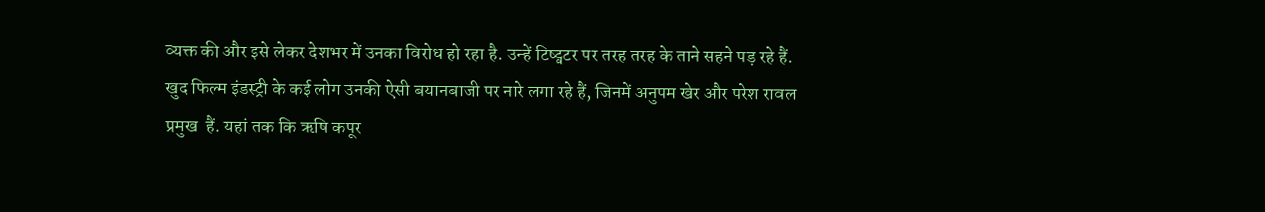व्यक्त की और इसे लेकर देशभर में उनका विरोध हो रहा है. उन्हें टिष्ट्वटर पर तरह तरह के ताने सहने पड़ रहे हैं. खुद फिल्म इंडस्ट्री के कई लोग उनकी ऐसी बयानबाजी पर नारे लगा रहे हैं, जिनमें अनुपम खेर और परेश रावल प्रमुख  हैं. यहां तक कि ऋषि कपूर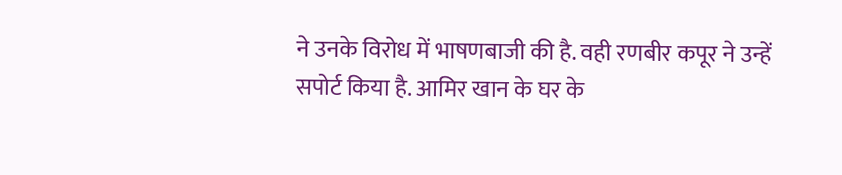ने उनके विरोध में भाषणबाजी की है. वही रणबीर कपूर ने उन्हें सपोर्ट किया है. आमिर खान के घर के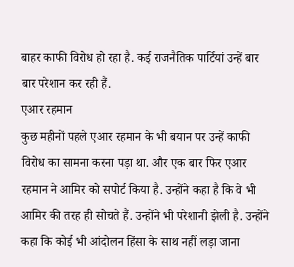बाहर काफी विरोध हो रहा है. कई राजनैतिक पार्टियां उन्हें बार बार परेशान कर रही हैं.
एआर रहमान
कुछ महीनों पहले एआर रहमान के भी बयान पर उन्हें काफी विरोध का सामना करना पड़ा था. और एक बार फिर एआर रहमान ने आमिर को सपोर्ट किया है. उन्होंने कहा है कि वे भी आमिर की तरह ही सोचते हैं. उन्होंने भी परेशानी झेली है. उन्होंने कहा कि कोई भी आंदोलन हिंसा के साथ नहीं लड़ा जाना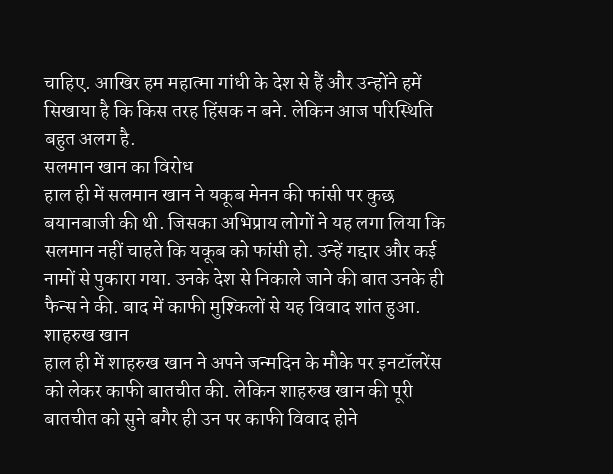चाहिए. आखिर हम महात्मा गांधी के देश से हैं और उन्होंने हमें सिखाया है कि किस तरह हिंसक न बने. लेकिन आज परिस्थिति बहुत अलग है.
सलमान खान का विरोध
हाल ही में सलमान खान ने यकूब मेनन की फांसी पर कुछ बयानबाजी की थी. जिसका अभिप्राय लोगों ने यह लगा लिया कि सलमान नहीं चाहते कि यकूब को फांसी हो. उन्हें गद्दार और कई नामों से पुकारा गया. उनके देश से निकाले जाने की बात उनके ही फैन्स ने की. बाद में काफी मुश्किलों से यह विवाद शांत हुआ.
शाहरुख खान
हाल ही में शाहरुख खान ने अपने जन्मदिन के मौके पर इनटॉलरेंस को लेकर काफी बातचीत की. लेकिन शाहरुख खान की पूरी बातचीत को सुने बगैर ही उन पर काफी विवाद होने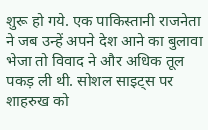शुरू हो गये. एक पाकिस्तानी राजनेता ने जब उन्हें अपने देश आने का बुलावा भेजा तो विवाद ने और अधिक तूल पकड़ ली थी. सोशल साइट्स पर शाहरुख को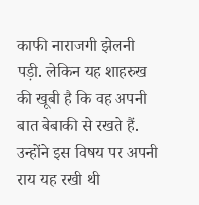काफी नाराजगी झेलनी पड़ी. लेकिन यह शाहरुख की खूबी है कि वह अपनी बात बेबाकी से रखते हैं. उन्होंने इस विषय पर अपनी राय यह रखी थी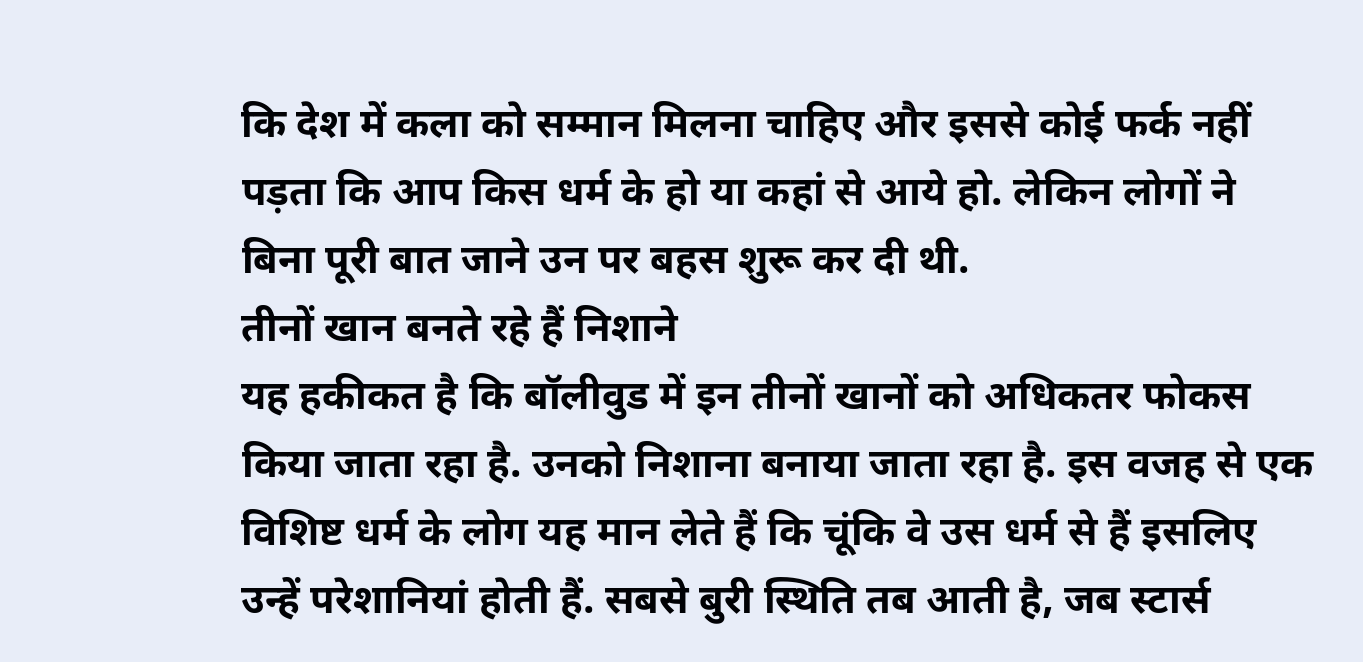कि देश में कला को सम्मान मिलना चाहिए और इससे कोई फर्क नहीं पड़ता कि आप किस धर्म के हो या कहां से आये हो. लेकिन लोगों ने बिना पूरी बात जाने उन पर बहस शुरू कर दी थी.
तीनों खान बनते रहे हैं निशाने
यह हकीकत है कि बॉलीवुड में इन तीनों खानों को अधिकतर फोकस किया जाता रहा है. उनको निशाना बनाया जाता रहा है. इस वजह से एक विशिष्ट धर्म के लोग यह मान लेते हैं कि चूंकि वे उस धर्म से हैं इसलिए उन्हें परेशानियां होती हैं. सबसे बुरी स्थिति तब आती है, जब स्टार्स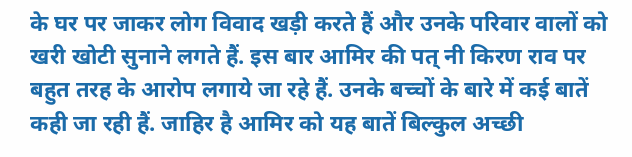के घर पर जाकर लोग विवाद खड़ी करते हैं और उनके परिवार वालों को खरी खोटी सुनाने लगते हैं. इस बार आमिर की पत् नी किरण राव पर बहुत तरह के आरोप लगाये जा रहे हैं. उनके बच्चों के बारे में कई बातें कही जा रही हैं. जाहिर है आमिर को यह बातें बिल्कुल अच्छी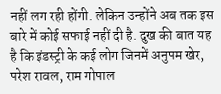नहीं लग रही होंगी. लेकिन उन्होंने अब तक इस बारे में कोई सफाई नहीं दी है. दुख की बात यह है कि इंडस्ट्री के कई लोग जिनमें अनुपम खेर, परेश रावल, राम गोपाल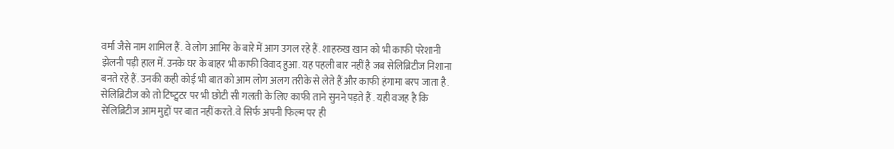वर्मा जैसे नाम शामिल हैं. वे लोग आमिर के बारे में आग उगल रहे हैं. शाहरुख खान को भी काफी परेशानी झेलनी पड़ी हाल में. उनके घर के बाहर भी काफी विवाद हुआ. यह पहली बार नहीं है जब सेलिब्रिटीज निशाना बनते रहे हैं. उनकी कही कोई भी बात को आम लोग अलग तरीके से लेते हैं और काफी हंगामा बरप जाता है. सेलिब्रिटीज को तो टिष्ट्वटर पर भी छोटी सी गलती के लिए काफी ताने सुनने पड़ते हैं . यही वजह है कि सेलिब्रिटीज आम मुद्दों पर बात नहीं करते. वे सिर्फ अपनी फिल्म पर ही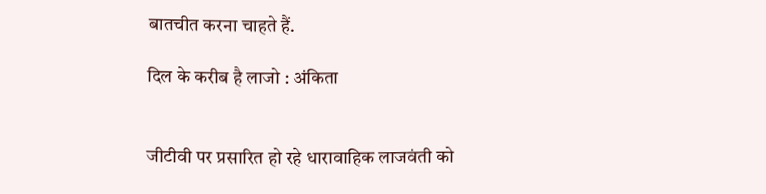बातचीत करना चाहते हैं.

दिल के करीब है लाजो : अंकिता


जीटीवी पर प्रसारित हो रहे धारावाहिक लाजवंती को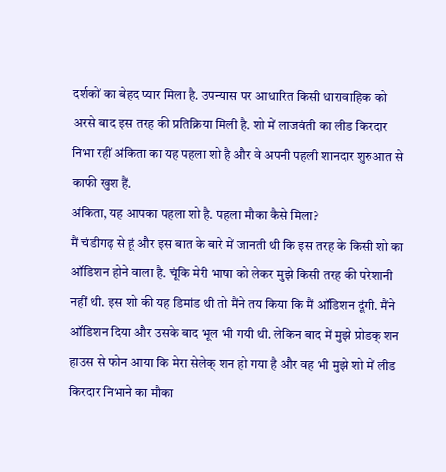दर्शकों का बेहद प्यार मिला है. उपन्यास पर आधारित किसी धारावाहिक को अरसे बाद इस तरह की प्रतिक्रिया मिली है. शो में लाजवंती का लीड किरदार निभा रहीं अंकिता का यह पहला शो है और वे अपनी पहली शानदार शुरुआत से काफी खुश हैं.
अंकिता, यह आपका पहला शो है. पहला मौका कैसे मिला?
मैं चंडीगढ़ से हूं और इस बात के बारे में जानती थी कि इस तरह के किसी शो का ऑडिशन होने वाला है. चूंकि मेरी भाषा को लेकर मुझे किसी तरह की परेशानी नहीं थी. इस शो की यह डिमांड थी तो मैंने तय किया कि मैं ऑडिशन दूंगी. मैंने ऑडिशन दिया और उसके बाद भूल भी गयी थी. लेकिन बाद में मुझे प्रोडक् शन हाउस से फोन आया कि मेरा सेलेक् शन हो गया है और वह भी मुझे शो में लीड किरदार निभाने का मौका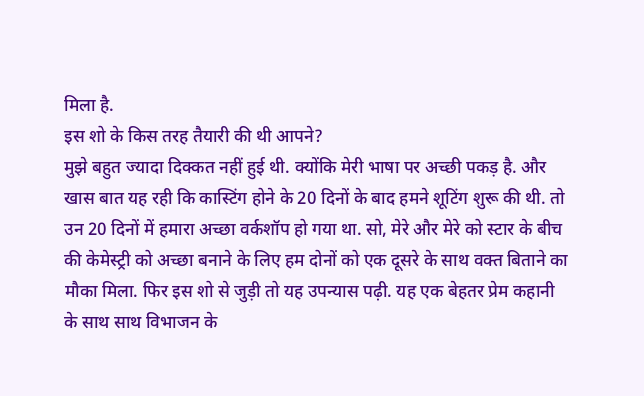मिला है.
इस शो के किस तरह तैयारी की थी आपने?
मुझे बहुत ज्यादा दिक्कत नहीं हुई थी. क्योंकि मेरी भाषा पर अच्छी पकड़ है. और खास बात यह रही कि कास्टिंग होने के 20 दिनों के बाद हमने शूटिंग शुरू की थी. तो उन 20 दिनों में हमारा अच्छा वर्कशॉप हो गया था. सो, मेरे और मेरे को स्टार के बीच की केमेस्ट्री को अच्छा बनाने के लिए हम दोनों को एक दूसरे के साथ वक्त बिताने का मौका मिला. फिर इस शो से जुड़ी तो यह उपन्यास पढ़ी. यह एक बेहतर प्रेम कहानी के साथ साथ विभाजन के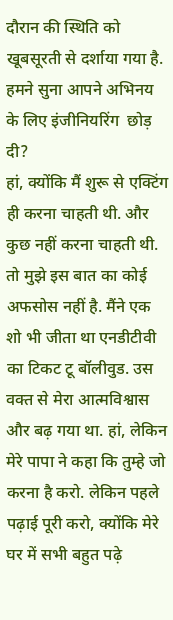दौरान की स्थिति को खूबसूरती से दर्शाया गया है.
हमने सुना आपने अभिनय के लिए इंजीनियरिंग  छोड़ दी?
हां, क्योंकि मैं शुरू से एक्टिंग ही करना चाहती थी. और कुछ नहीं करना चाहती थी. तो मुझे इस बात का कोई अफसोस नहीं है. मैंने एक शो भी जीता था एनडीटीवी का टिकट टू बॉलीवुड. उस वक्त से मेरा आत्मविश्वास और बढ़ गया था. हां, लेकिन मेरे पापा ने कहा कि तुम्हे जो करना है करो. लेकिन पहले पढ़ाई पूरी करो, क्योंकि मेरे घर में सभी बहुत पढ़े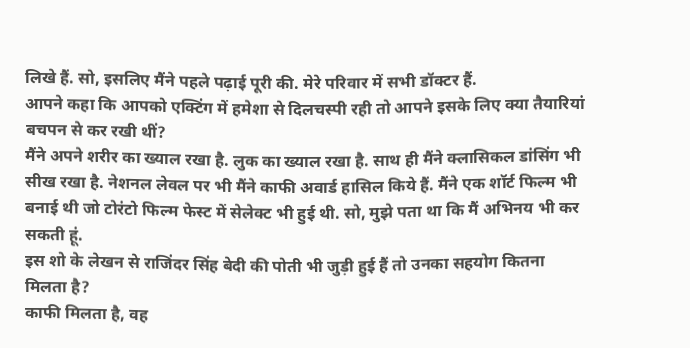लिखे हैं. सो, इसलिए मैंने पहले पढ़ाई पूरी की. मेरे परिवार में सभी डॉक्टर हैं.
आपने कहा कि आपको एक्टिंग में हमेशा से दिलचस्पी रही तो आपने इसके लिए क्या तैयारियां बचपन से कर रखी थीं?
मैंने अपने शरीर का ख्याल रखा है. लुक का ख्याल रखा है. साथ ही मैंने क्लासिकल डांसिंग भी सीख रखा है. नेशनल लेवल पर भी मैंने काफी अवार्ड हासिल किये हैं. मैंने एक शॉर्ट फिल्म भी बनाई थी जो टोरंटो फिल्म फेस्ट में सेलेक्ट भी हुई थी. सो, मुझे पता था कि मैं अभिनय भी कर सकती हूं.
इस शो के लेखन से राजिंदर सिंह बेदी की पोती भी जुड़ी हुई हैं तो उनका सहयोग कितना मिलता है?
काफी मिलता है, वह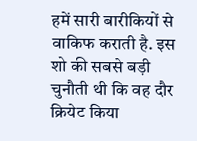हमें सारी बारीकियों से वाकिफ कराती है. इस शो की सबसे बड़ी चुनौती थी कि वह दौर क्रियेट किया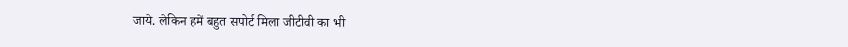जाये. लेकिन हमें बहुत सपोर्ट मिला जीटीवी का भी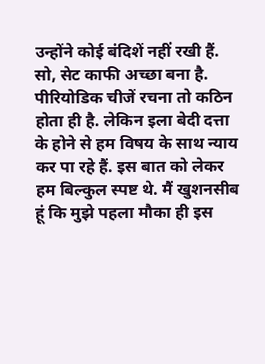उन्होंने कोई बंदिशें नहीं रखी हैं. सो, सेट काफी अच्छा बना है. पीरियोडिक चीजें रचना तो कठिन होता ही है. लेकिन इला बेदी दत्ता के होने से हम विषय के साथ न्याय कर पा रहे हैं. इस बात को लेकर हम बिल्कुल स्पष्ट थे. मैं खुशनसीब हूं कि मुझे पहला मौका ही इस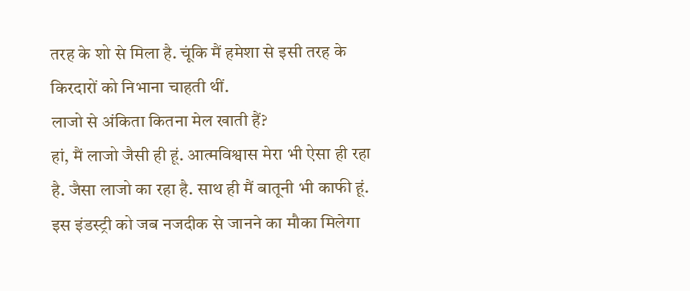तरह के शो से मिला है. चूंकि मैं हमेशा से इसी तरह के किरदारों को निभाना चाहती थीं.
लाजो से अंकिता कितना मेल खाती हैं?
हां, मैं लाजो जैसी ही हूं. आत्मविश्वास मेरा भी ऐसा ही रहा है. जैसा लाजो का रहा है. साथ ही मैं बातूनी भी काफी हूं.
इस इंडस्ट्री को जब नजदीक से जानने का मौका मिलेगा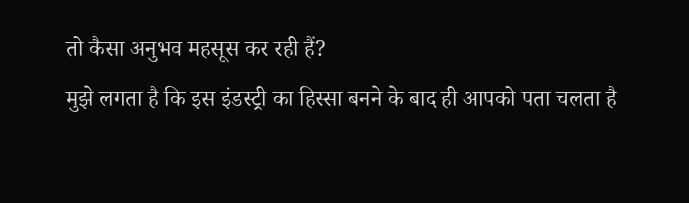तो कैसा अनुभव महसूस कर रही हैं?
मुझे लगता है कि इस इंडस्ट्री का हिस्सा बनने के बाद ही आपको पता चलता है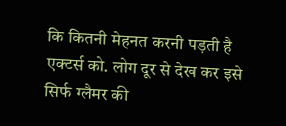कि कितनी मेहनत करनी पड़ती है एक्टर्स को. लोग दूर से देख कर इसे सिर्फ ग्लैमर की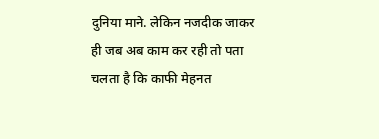दुनिया माने. लेकिन नजदीक जाकर ही जब अब काम कर रही तो पता चलता है कि काफी मेहनत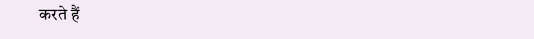करते हैं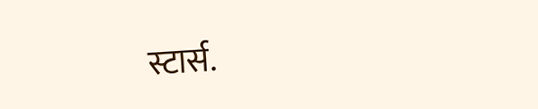स्टार्स.